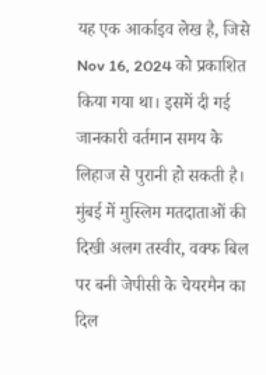यह एक आर्काइव लेख है, जिसे Nov 16, 2024 को प्रकाशित किया गया था। इसमें दी गई जानकारी वर्तमान समय के लिहाज से पुरानी हो सकती है।
मुंबई में मुस्लिम मतदाताओं की दिखी अलग तस्वीर, वक्फ बिल पर बनी जेपीसी के चेयरमैन का दिल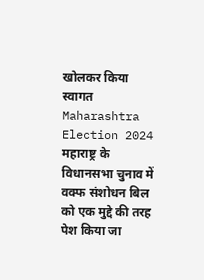खोलकर किया स्वागत
Maharashtra Election 2024 महाराष्ट्र के विधानसभा चुनाव में वक्फ संशोधन बिल को एक मुद्दे की तरह पेश किया जा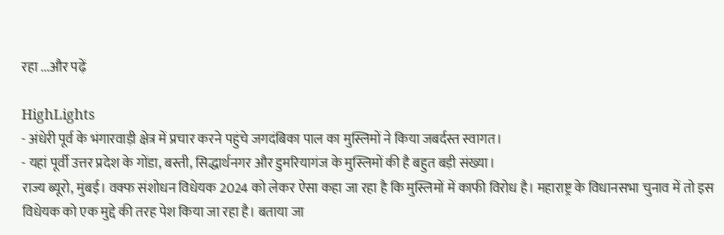रहा ...और पढ़ें

HighLights
- अंधेरी पूर्व के भंगारवाड़ी क्षेत्र में प्रचार करने पहुंचे जगदंबिका पाल का मुस्लिमों ने किया जबर्दस्त स्वागत।
- यहां पूर्वी उत्तर प्रदेश के गोंडा, बस्ती, सिद्धार्थनगर और डुमरियागंज के मुस्लिमों की है बहुत बड़ी संख्या।
राज्य ब्यूरो, मुंबई। वक्फ संशोधन विधेयक 2024 को लेकर ऐसा कहा जा रहा है कि मुस्लिमों में काफी विरोध है। महाराष्ट्र के विधानसभा चुनाव में तो इस विधेयक को एक मुद्दे की तरह पेश किया जा रहा है। बताया जा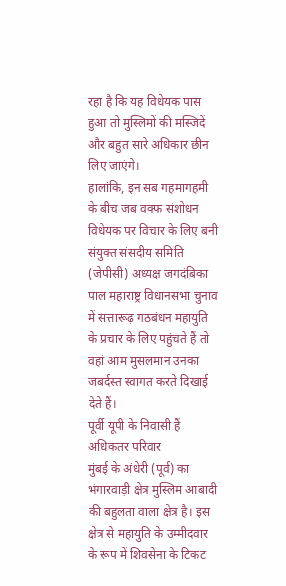रहा है कि यह विधेयक पास हुआ तो मुस्लिमों की मस्जिदें और बहुत सारे अधिकार छीन लिए जाएंगे।
हालांकि, इन सब गहमागहमी के बीच जब वक्फ संशोधन विधेयक पर विचार के लिए बनी संयुक्त संसदीय समिति (जेपीसी) अध्यक्ष जगदंबिका पाल महाराष्ट्र विधानसभा चुनाव में सत्तारूढ़ गठबंधन महायुति के प्रचार के लिए पहुंचते हैं तो वहां आम मुसलमान उनका जबर्दस्त स्वागत करते दिखाई देते हैं।
पूर्वी यूपी के निवासी हैं अधिकतर परिवार
मुंबई के अंधेरी (पूर्व) का भंगारवाड़ी क्षेत्र मुस्लिम आबादी की बहुलता वाला क्षेत्र है। इस क्षेत्र से महायुति के उम्मीदवार के रूप में शिवसेना के टिकट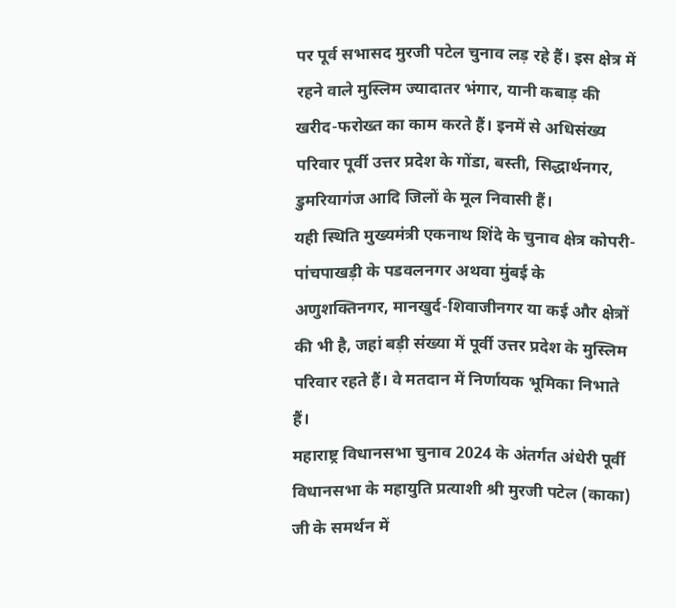पर पूर्व सभासद मुरजी पटेल चुनाव लड़ रहे हैं। इस क्षेत्र में रहने वाले मुस्लिम ज्यादातर भंगार, यानी कबाड़ की खरीद-फरोख्त का काम करते हैं। इनमें से अधिसंख्य परिवार पूर्वी उत्तर प्रदेश के गोंडा, बस्ती, सिद्धार्थनगर, डुमरियागंज आदि जिलों के मूल निवासी हैं।
यही स्थिति मुख्यमंत्री एकनाथ शिंदे के चुनाव क्षेत्र कोपरी-पांचपाखड़ी के पडवलनगर अथवा मुंबई के अणुशक्तिनगर, मानखुर्द-शिवाजीनगर या कई और क्षेत्रों की भी है, जहां बड़ी संख्या में पूर्वी उत्तर प्रदेश के मुस्लिम परिवार रहते हैं। वे मतदान में निर्णायक भूमिका निभाते हैं।
महाराष्ट्र विधानसभा चुनाव 2024 के अंतर्गत अंधेरी पूर्वी विधानसभा के महायुति प्रत्याशी श्री मुरजी पटेल (काका) जी के समर्थन में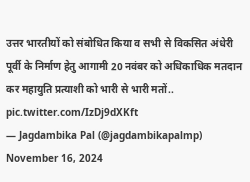उत्तर भारतीयों को संबोधित किया व सभी से विकसित अंधेरी पूर्वी के निर्माण हेतु आगामी 20 नवंबर को अधिकाधिक मतदान कर महायुति प्रत्याशी को भारी से भारी मतों.. pic.twitter.com/IzDj9dXKft
— Jagdambika Pal (@jagdambikapalmp) November 16, 2024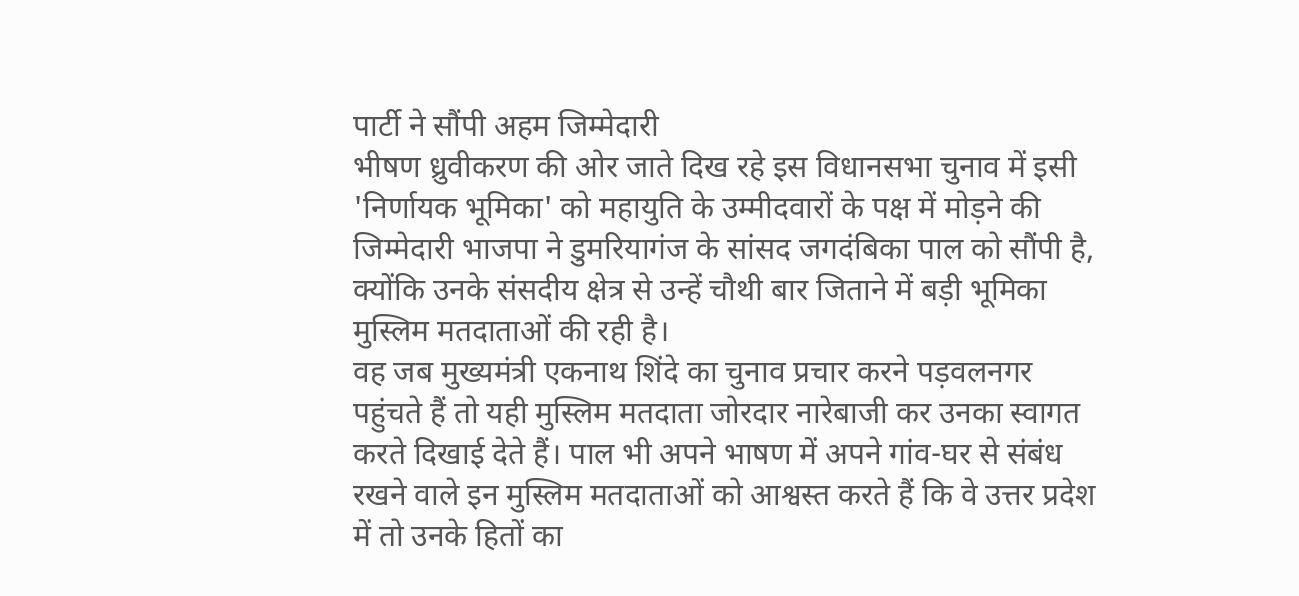पार्टी ने सौंपी अहम जिम्मेदारी
भीषण ध्रुवीकरण की ओर जाते दिख रहे इस विधानसभा चुनाव में इसी 'निर्णायक भूमिका' को महायुति के उम्मीदवारों के पक्ष में मोड़ने की जिम्मेदारी भाजपा ने डुमरियागंज के सांसद जगदंबिका पाल को सौंपी है, क्योंकि उनके संसदीय क्षेत्र से उन्हें चौथी बार जिताने में बड़ी भूमिका मुस्लिम मतदाताओं की रही है।
वह जब मुख्यमंत्री एकनाथ शिंदे का चुनाव प्रचार करने पड़वलनगर पहुंचते हैं तो यही मुस्लिम मतदाता जोरदार नारेबाजी कर उनका स्वागत करते दिखाई देते हैं। पाल भी अपने भाषण में अपने गांव-घर से संबंध रखने वाले इन मुस्लिम मतदाताओं को आश्वस्त करते हैं कि वे उत्तर प्रदेश में तो उनके हितों का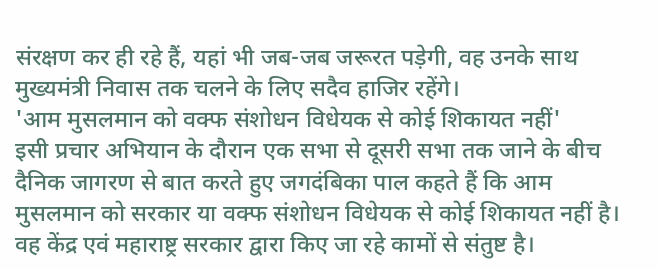संरक्षण कर ही रहे हैं, यहां भी जब-जब जरूरत पड़ेगी, वह उनके साथ मुख्यमंत्री निवास तक चलने के लिए सदैव हाजिर रहेंगे।
'आम मुसलमान को वक्फ संशोधन विधेयक से कोई शिकायत नहीं'
इसी प्रचार अभियान के दौरान एक सभा से दूसरी सभा तक जाने के बीच दैनिक जागरण से बात करते हुए जगदंबिका पाल कहते हैं कि आम मुसलमान को सरकार या वक्फ संशोधन विधेयक से कोई शिकायत नहीं है। वह केंद्र एवं महाराष्ट्र सरकार द्वारा किए जा रहे कामों से संतुष्ट है।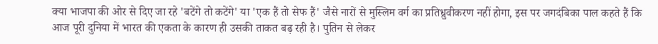क्या भाजपा की ओर से दिए जा रहे 'बटेंगे तो कटेंगे' या 'एक हैं तो सेफ हैं' जैसे नारों से मुस्लिम वर्ग का प्रतिध्रुवीकरण नहीं होगा, इस पर जगदंबिका पाल कहते हैं कि आज पूरी दुनिया में भारत की एकता के कारण ही उसकी ताकत बढ़ रही है। पुतिन से लेकर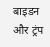बाइडन और ट्रंप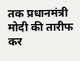तक प्रधानमंत्री मोदी की तारीफ कर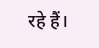रहे हैं।